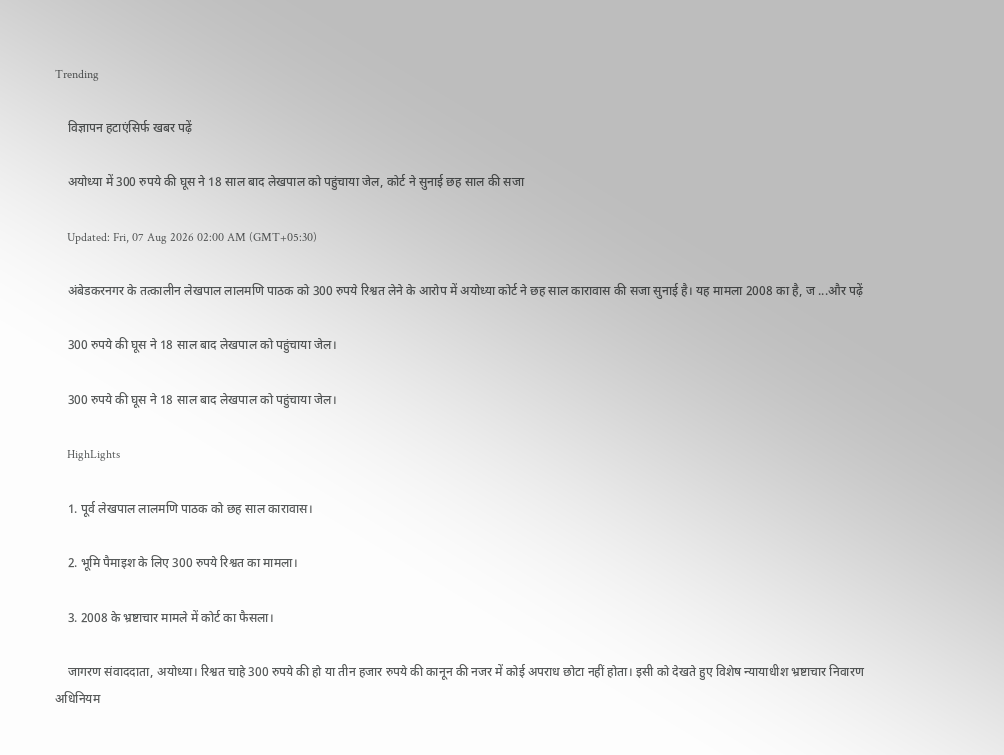Trending

    विज्ञापन हटाएंसिर्फ खबर पढ़ें

    अयोध्या में 300 रुपये की घूस ने 18 साल बाद लेखपाल को पहुंचाया जेल, कोर्ट ने सुनाई छह साल की सजा

    Updated: Fri, 07 Aug 2026 02:00 AM (GMT+05:30)

    अंबेडकरनगर के तत्कालीन लेखपाल लालमणि पाठक को 300 रुपये रिश्वत लेने के आरोप में अयोध्या कोर्ट ने छह साल कारावास की सजा सुनाई है। यह मामला 2008 का है, ज ...और पढ़ें

    300 रुपये की घूस ने 18 साल बाद लेखपाल को पहुंचाया जेल।

    300 रुपये की घूस ने 18 साल बाद लेखपाल को पहुंचाया जेल।

    HighLights

    1. पूर्व लेखपाल लालमणि पाठक को छह साल कारावास।

    2. भूमि पैमाइश के लिए 300 रुपये रिश्वत का मामला।

    3. 2008 के भ्रष्टाचार मामले में कोर्ट का फैसला।

    जागरण संवाददाता, अयोध्या। रिश्वत चाहे 300 रुपये की हो या तीन हजार रुपये की कानून की नजर में कोई अपराध छोटा नहीं होता। इसी को देखते हुए विशेष न्यायाधीश भ्रष्टाचार निवारण अधिनियम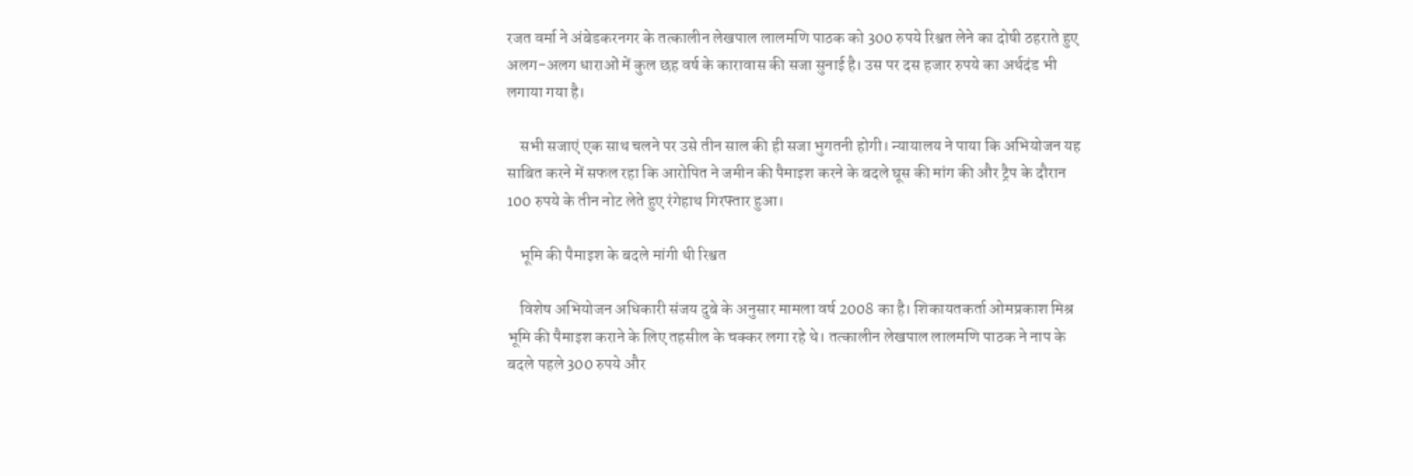रजत वर्मा ने अंबेडकरनगर के तत्कालीन लेखपाल लालमणि पाठक को 300 रुपये रिश्वत लेने का दोषी ठहराते हुए अलग-अलग धाराओं में कुल छह वर्ष के कारावास की सजा सुनाई है। उस पर दस हजार रुपये का अर्थदंड भी लगाया गया है।

    सभी सजाएं एक साथ चलने पर उसे तीन साल की ही सजा भुगतनी होगी। न्यायालय ने पाया कि अभियोजन यह साबित करने में सफल रहा कि आरोपित ने जमीन की पैमाइश करने के बदले घूस की मांग की और ट्रैप के दौरान 100 रुपये के तीन नोट लेते हुए रंगेहाथ गिरफ्तार हुआ।

    भूमि की पैमाइश के बदले मांगी थी रिश्वत

    विशेष अभियोजन अधिकारी संजय दुबे के अनुसार मामला वर्ष 2008 का है। शिकायतकर्ता ओमप्रकाश मिश्र भूमि की पैमाइश कराने के लिए तहसील के चक्कर लगा रहे थे। तत्कालीन लेखपाल लालमणि पाठक ने नाप के बदले पहले 300 रुपये और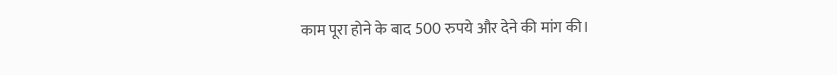काम पूरा होने के बाद 500 रुपये और देने की मांग की।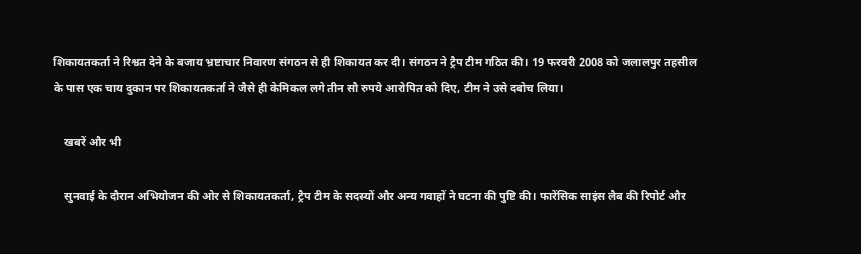शिकायतकर्ता ने रिश्वत देने के बजाय भ्रष्टाचार निवारण संगठन से ही शिकायत कर दी। संगठन ने ट्रैप टीम गठित की। 19 फरवरी 2008 को जलालपुर तहसील के पास एक चाय दुकान पर शिकायतकर्ता ने जैसे ही केमिकल लगे तीन सौ रुपये आरोपित को दिए, टीम ने उसे दबोच लिया।

    खबरें और भी

    सुनवाई के दौरान अभियोजन की ओर से शिकायतकर्ता, ट्रैप टीम के सदस्यों और अन्य गवाहों ने घटना की पुष्टि की। फारेंसिक साइंस लैब की रिपोर्ट और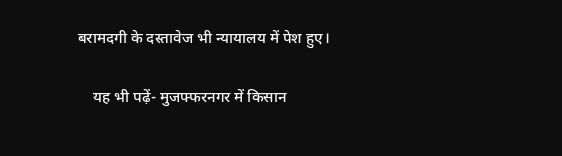बरामदगी के दस्तावेज भी न्यायालय में पेश हुए।

    यह भी पढ़ें- मुजफ्फरनगर में किसान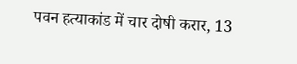पवन हत्याकांड में चार दोषी करार, 13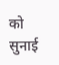को सुनाई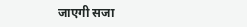जाएगी सजा